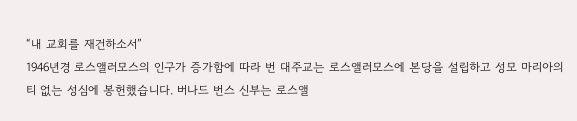“내 교회를 재건하소서”
1946년경 로스앨러모스의 인구가 증가함에 따라 번 대주교는 로스앨러모스에 본당을 설립하고 성모 마리아의 티 없는 성심에 봉헌했습니다. 버나드 번스 신부는 로스앨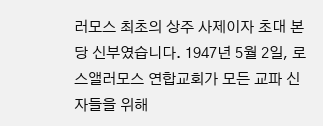러모스 최초의 상주 사제이자 초대 본당 신부였습니다. 1947년 5월 2일, 로스앨러모스 연합교회가 모든 교파 신자들을 위해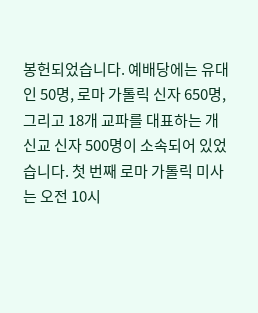봉헌되었습니다. 예배당에는 유대인 50명, 로마 가톨릭 신자 650명, 그리고 18개 교파를 대표하는 개신교 신자 500명이 소속되어 있었습니다. 첫 번째 로마 가톨릭 미사는 오전 10시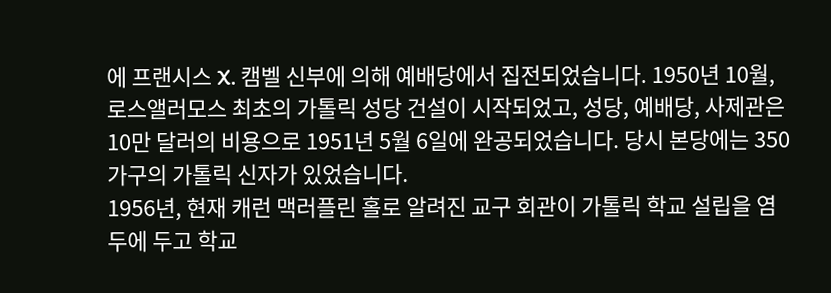에 프랜시스 X. 캠벨 신부에 의해 예배당에서 집전되었습니다. 1950년 10월, 로스앨러모스 최초의 가톨릭 성당 건설이 시작되었고, 성당, 예배당, 사제관은 10만 달러의 비용으로 1951년 5월 6일에 완공되었습니다. 당시 본당에는 350가구의 가톨릭 신자가 있었습니다.
1956년, 현재 캐런 맥러플린 홀로 알려진 교구 회관이 가톨릭 학교 설립을 염두에 두고 학교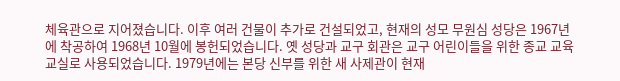체육관으로 지어졌습니다. 이후 여러 건물이 추가로 건설되었고, 현재의 성모 무원심 성당은 1967년에 착공하여 1968년 10월에 봉헌되었습니다. 옛 성당과 교구 회관은 교구 어린이들을 위한 종교 교육 교실로 사용되었습니다. 1979년에는 본당 신부를 위한 새 사제관이 현재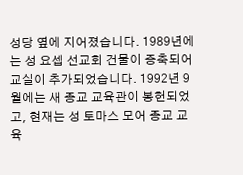성당 옆에 지어졌습니다. 1989년에는 성 요셉 선교회 건물이 증축되어 교실이 추가되었습니다. 1992년 9월에는 새 종교 교육관이 봉헌되었고, 현재는 성 토마스 모어 종교 교육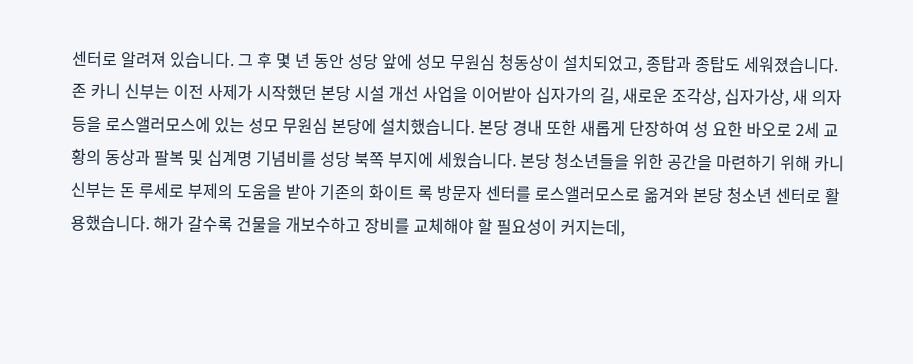센터로 알려져 있습니다. 그 후 몇 년 동안 성당 앞에 성모 무원심 청동상이 설치되었고, 종탑과 종탑도 세워졌습니다. 존 카니 신부는 이전 사제가 시작했던 본당 시설 개선 사업을 이어받아 십자가의 길, 새로운 조각상, 십자가상, 새 의자 등을 로스앨러모스에 있는 성모 무원심 본당에 설치했습니다. 본당 경내 또한 새롭게 단장하여 성 요한 바오로 2세 교황의 동상과 팔복 및 십계명 기념비를 성당 북쪽 부지에 세웠습니다. 본당 청소년들을 위한 공간을 마련하기 위해 카니 신부는 돈 루세로 부제의 도움을 받아 기존의 화이트 록 방문자 센터를 로스앨러모스로 옮겨와 본당 청소년 센터로 활용했습니다. 해가 갈수록 건물을 개보수하고 장비를 교체해야 할 필요성이 커지는데,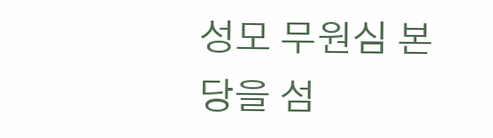성모 무원심 본당을 섬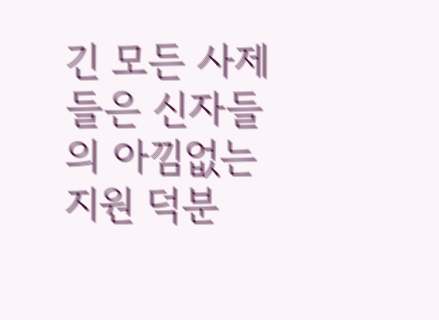긴 모든 사제들은 신자들의 아낌없는 지원 덕분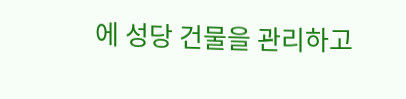에 성당 건물을 관리하고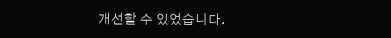개선할 수 있었습니다.